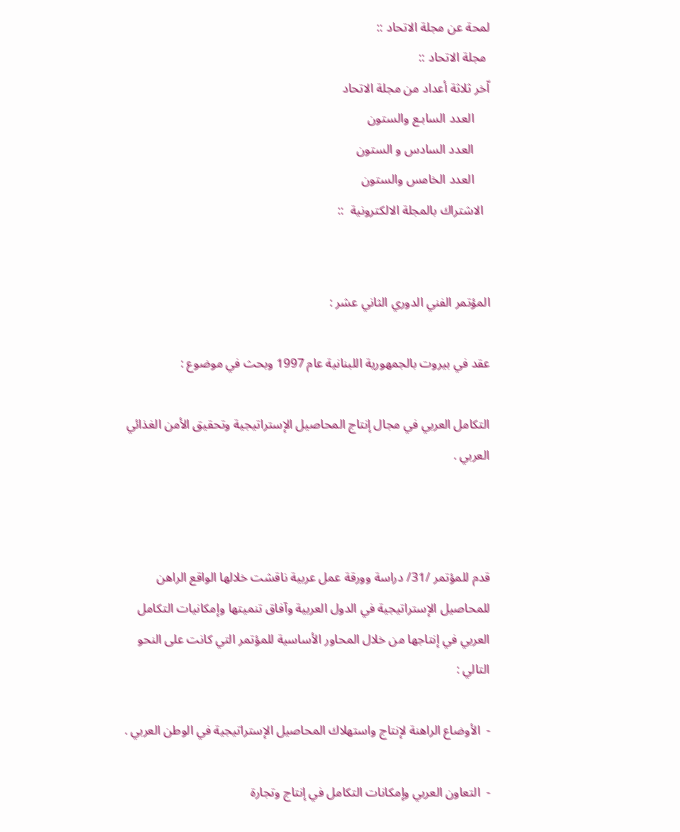لمحة عن مجلة الاتحاد ::
 مجلة الاتحاد ::
اّخر ثلاثة أعداد من مجلة الاتحاد
     العدد السابـع والستون
     العدد السادس و الستون
     العدد الخامس والستون
  الاشتراك بالمجلة الالكترونية  ::


المؤتمر الفني الدوري الثاني عشر :

عقد في بيروت بالجمهورية اللبنانية عام 1997 وبحث في موضوع :

التكامل العربي في مجال إنتاج المحاصيل الإستراتيجية وتحقيق الأمن الغذائي العربي .



قدم للمؤتمر /31/ دراسة وورقة عمل عربية ناقشت خلالها الواقع الراهن للمحاصيل الإستراتيجية في الدول العربية وآفاق تنميتها وإمكانيات التكامل العربي في إنتاجها من خلال المحاور الأساسية للمؤتمر التي كانت على النحو التالي :

-  الأوضاع الراهنة لإنتاج واستهلاك المحاصيل الإستراتيجية في الوطن العربي .

-  التعاون العربي وإمكانات التكامل في إنتاج وتجارة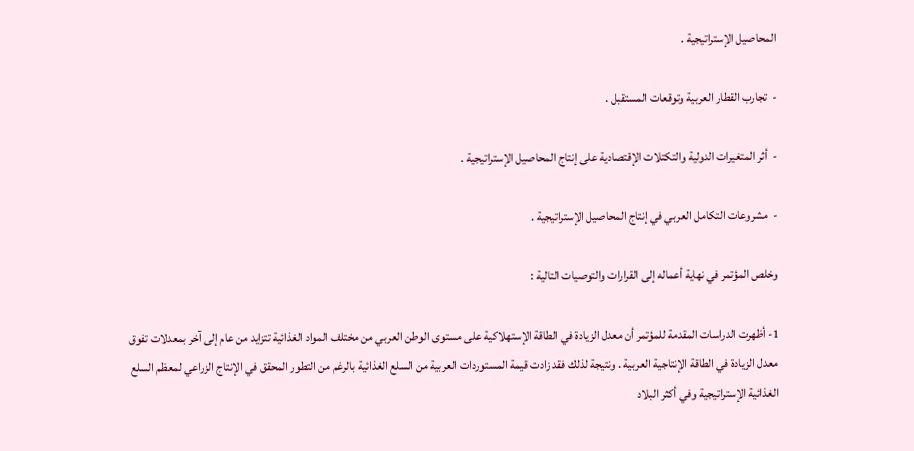المحاصيل الإستراتيجية .

-  تجارب القطار العربية وتوقعات المستقبل .

-  أثر المتغيرات الدولية والتكتلات الإقتصادية على إنتاج المحاصيل الإستراتيجية .

-  مشروعات التكامل العربي في إنتاج المحاصيل الإستراتيجية .

وخلص المؤتمر في نهاية أعماله إلى القرارات والتوصيات التالية :

1- أظهرت الدراسات المقدمة للمؤتمر أن معدل الزيادة في الطاقة الإستهلاكية على مستوى الوطن العربي من مختلف المواد الغذائية تتزايد من عام إلى آخر بمعدلات تفوق معدل الزيادة في الطاقة الإنتاجية العربية . ونتيجة لذلك فقد زادت قيمة المستوردات العربية من السلع الغذائية بالرغم من التطور المحقق في الإنتاج الزراعي لمعظم السلع الغذائية الإستراتيجية وفي أكثر البلاد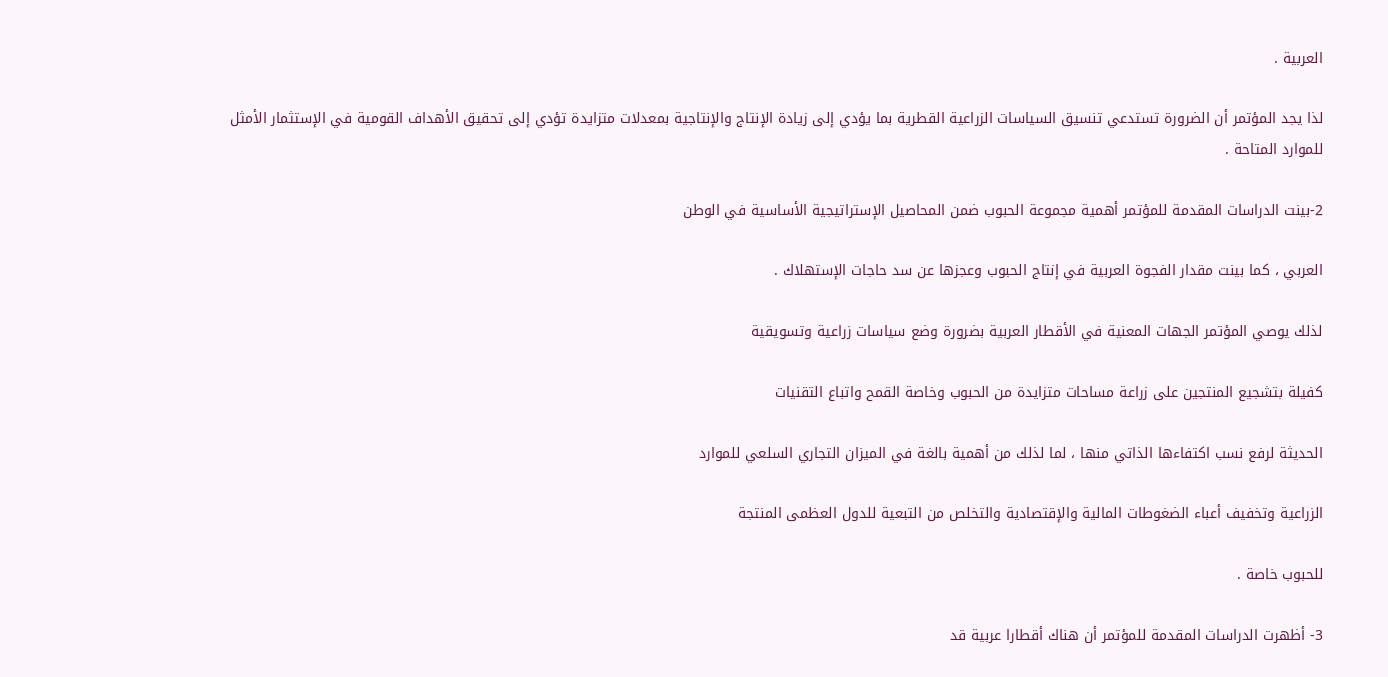العربية .

لذا يجد المؤتمر أن الضرورة تستدعي تنسيق السياسات الزراعية القطرية بما يؤدي إلى زيادة الإنتاج والإنتاجية بمعدلات متزايدة تؤدي إلى تحقيق الأهداف القومية في الإستثمار الأمثل للموارد المتاحة .

2-بينت الدراسات المقدمة للمؤتمر أهمية مجموعة الحبوب ضمن المحاصيل الإستراتيجية الأساسية في الوطن

العربي ، كما بينت مقدار الفجوة العربية في إنتاج الحبوب وعجزها عن سد حاجات الإستهلاك .

لذلك يوصي المؤتمر الجهات المعنية في الأقطار العربية بضرورة وضع سياسات زراعية وتسويقية

كفيلة بتشجيع المنتجين على زراعة مساحات متزايدة من الحبوب وخاصة القمح واتباع التقنيات

الحديثة لرفع نسب اكتفاءها الذاتي منها ، لما لذلك من أهمية بالغة في الميزان التجاري السلعي للموارد

الزراعية وتخفيف أعباء الضغوطات المالية والإقتصادية والتخلص من التبعية للدول العظمى المنتجة

للحبوب خاصة .

3- أظهرت الدراسات المقدمة للمؤتمر أن هناك أقطارا عربية قد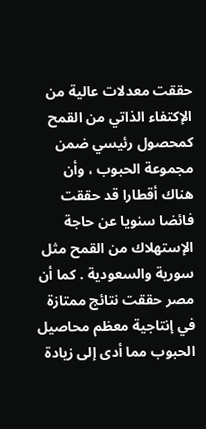حققت معدلات عالية من الإكتفاء الذاتي من القمح كمحصول رئيسي ضمن مجموعة الحبوب ، وأن هناك أقطارا قد حققت فائضا سنويا عن حاجة الإستهلاك من القمح مثل سورية والسعودية . كما أن مصر حققت نتائج ممتازة في إنتاجية معظم محاصيل الحبوب مما أدى إلى زيادة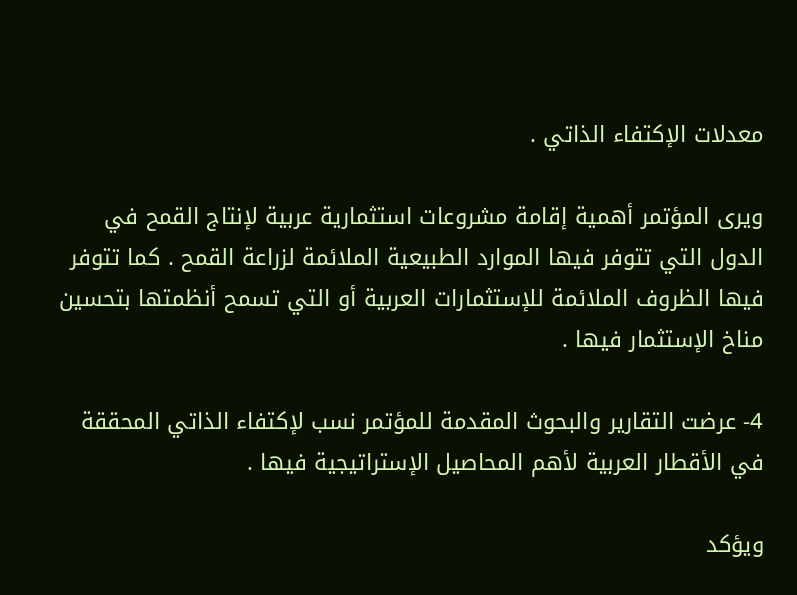معدلات الإكتفاء الذاتي .

ويرى المؤتمر أهمية إقامة مشروعات استثمارية عربية لإنتاج القمح في الدول التي تتوفر فيها الموارد الطبيعية الملائمة لزراعة القمح . كما تتوفر فيها الظروف الملائمة للإستثمارات العربية أو التي تسمح أنظمتها بتحسين مناخ الإستثمار فيها .

4- عرضت التقارير والبحوث المقدمة للمؤتمر نسب لإكتفاء الذاتي المحققة في الأقطار العربية لأهم المحاصيل الإستراتيجية فيها .

ويؤكد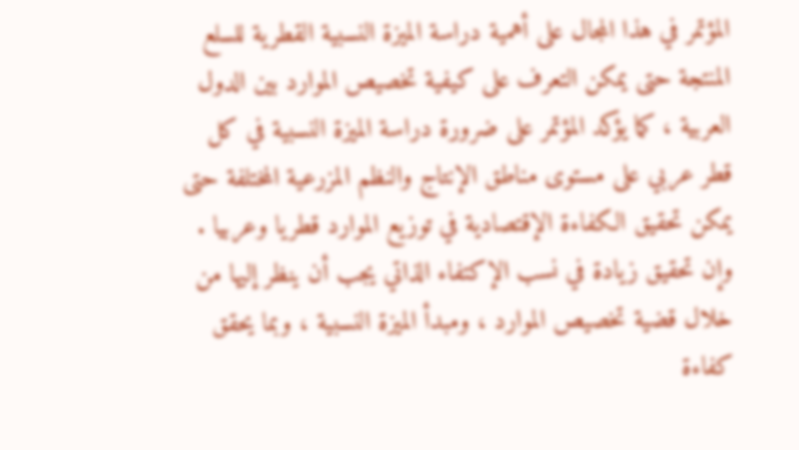المؤتمر في هذا المجال على أهمية دراسة الميزة النسبية القطرية للسلع المنتجة حتى يمكن التعرف على كيفية تخصيص الموارد بين الدول العربية ، كما يؤكد المؤتمر على ضرورة دراسة الميزة النسبية في كل قطر عربي على مستوى مناطق الإنتاج والنظم المزرعية المختلفة حتى يمكن تحقيق الكفاءة الإقتصادية في توزيع الموارد قطريا وعربيا . وإن تحقيق زيادة في نسب الإكتفاء الذاتي يجب أن ينظر إليها من خلال قضية تخصيص الموارد ، ومبدأ الميزة النسبية ، وبما يحقق كفاءة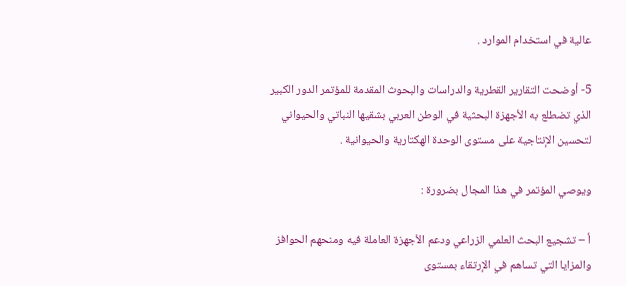عالية في استخدام الموارد .

5- أوضحت التقارير القطرية والدراسات والبحوث المقدمة للمؤتمر الدور الكبير الذي تضطلع به الأجهزة البحثية في الوطن العربي بشقيها النباتي والحيواني لتحسين الإنتاجية على مستوى الوحدة الهكتارية والحيوانية .

ويوصي المؤتمر في هذا المجال بضرورة :

أ – تشجيع البحث العلمي الزراعي ودعم الأجهزة العاملة فيه ومنحهم الحوافز والمزايا التي تساهم في الإرتقاء بمستوى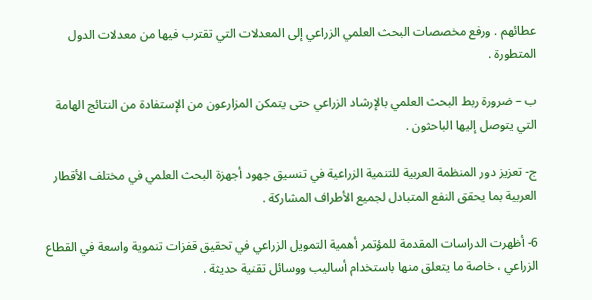عطائهم . ورفع مخصصات البحث العلمي الزراعي إلى المعدلات التي تقترب فيها من معدلات الدول المتطورة .

ب – ضرورة ربط البحث العلمي بالإرشاد الزراعي حتى يتمكن المزارعون من الإستفادة من النتائج الهامة التي يتوصل إليها الباحثون .

ج- تعزيز دور المنظمة العربية للتنمية الزراعية في تنسيق جهود أجهزة البحث العلمي في مختلف الأقطار العربية بما يحقق النفع المتبادل لجميع الأطراف المشاركة .

6- أظهرت الدراسات المقدمة للمؤتمر أهمية التمويل الزراعي في تحقيق قفزات تنموية واسعة في القطاع الزراعي ، خاصة ما يتعلق منها باستخدام أساليب ووسائل تقنية حديثة .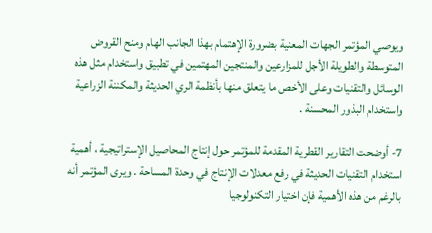ويوصي المؤتمر الجهات المعنية بضرورة الإهتمام بهذا الجانب الهام ومنح القروض المتوسطة والطويلة الأجل للمزارعين والمنتجين المهتمين في تطبيق واستخدام مثل هذه الوسائل والتقنيات وعلى الأخص ما يتعلق منها بأنظمة الري الحديثة والمكننة الزراعية واستخدام البذور المحسنة .

7- أوضحت التقارير القطرية المقدمة للمؤتمر حول إنتاج المحاصيل الإستراتيجية ، أهمية استخدام التقنيات الحديثة في رفع معدلات الإنتاج في وحدة المساحة . ويرى المؤتمر أنه بالرغم من هذه الأهمية فإن اختيار التكنولوجيا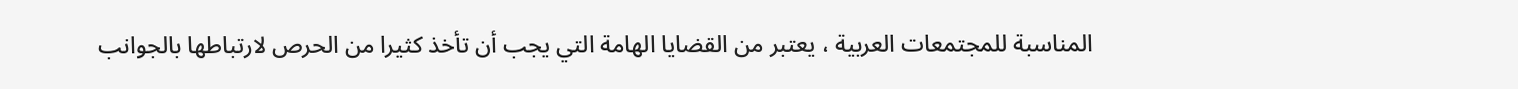المناسبة للمجتمعات العربية ، يعتبر من القضايا الهامة التي يجب أن تأخذ كثيرا من الحرص لارتباطها بالجوانب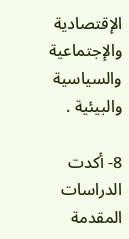الإقتصادية والإجتماعية والسياسية والبيئية .

8- أكدت الدراسات المقدمة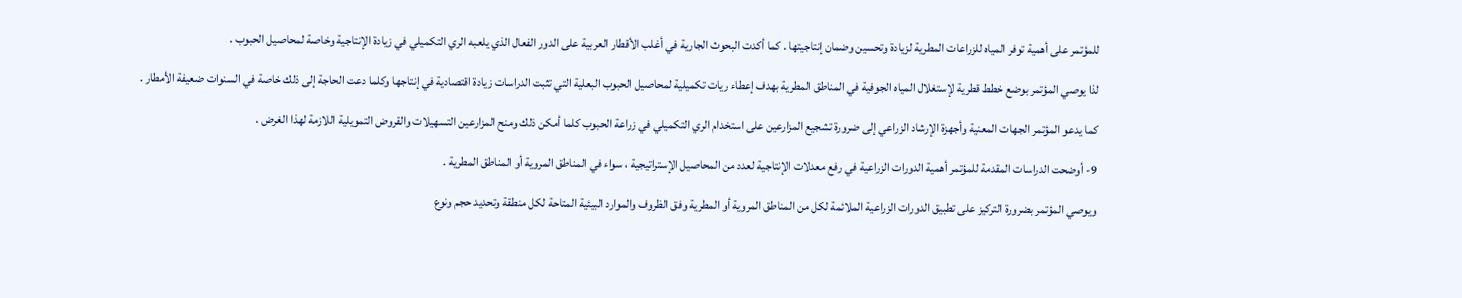للمؤتمر على أهمية توفر المياه للزراعات المطرية لزيادة وتحسين وضمان إنتاجيتها . كما أكدت البحوث الجارية في أغلب الأقطار العربية على الدور الفعال الذي يلعبه الري التكميلي في زيادة الإنتاجية وخاصة لمحاصيل الحبوب .

لذا يوصي المؤتمر بوضع خطط قطرية لإستغلال المياه الجوفية في المناطق المطرية بهدف إعطاء ريات تكميلية لمحاصيل الحبوب البعلية التي تثبت الدراسات زيادة اقتصادية في إنتاجها وكلما دعت الحاجة إلى ذلك خاصة في السنوات ضعيفة الأمطار .

كما يدعو المؤتمر الجهات المعنية وأجهزة الإرشاد الزراعي إلى ضرورة تشجيع المزارعين على استخدام الري التكميلي في زراعة الحبوب كلما أمكن ذلك ومنح المزارعين التسهيلات والقروض التمويلية اللازمة لهذا الغرض .

9- أوضحت الدراسات المقدمة للمؤتمر أهمية الدورات الزراعية في رفع معدلات الإنتاجية لعدد من المحاصيل الإستراتيجية ، سواء في المناطق المروية أو المناطق المطرية .

ويوصي المؤتمر بضرورة التركيز على تطبيق الدورات الزراعية الملائمة لكل من المناطق المروية أو المطرية وفق الظروف والموارد البيئية المتاحة لكل منطقة وتحديد حجم ونوع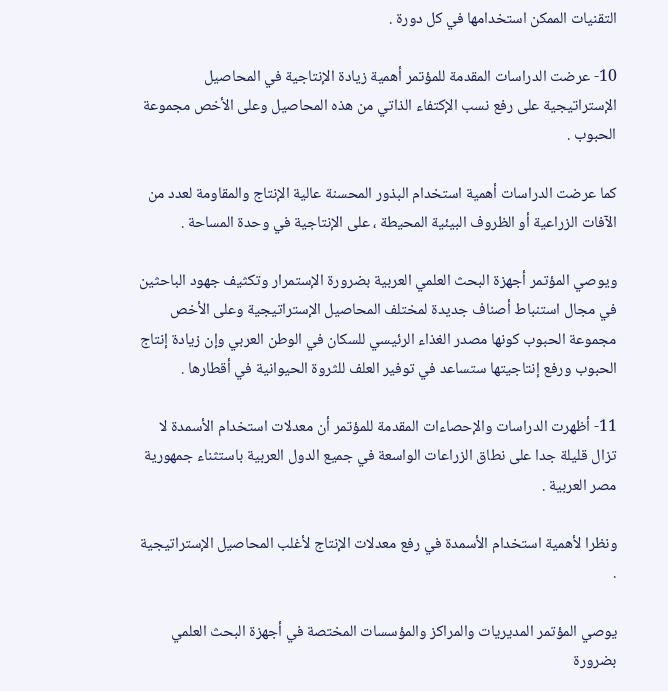التقنيات الممكن استخدامها في كل دورة .

10- عرضت الدراسات المقدمة للمؤتمر أهمية زيادة الإنتاجية في المحاصيل الإستراتيجية على رفع نسب الإكتفاء الذاتي من هذه المحاصيل وعلى الأخص مجموعة الحبوب .

كما عرضت الدراسات أهمية استخدام البذور المحسنة عالية الإنتاج والمقاومة لعدد من الآفات الزراعية أو الظروف البيئية المحيطة ، على الإنتاجية في وحدة المساحة .

ويوصي المؤتمر أجهزة البحث العلمي العربية بضرورة الإستمرار وتكثيف جهود الباحثين في مجال استنباط أصناف جديدة لمختلف المحاصيل الإستراتيجية وعلى الأخص مجموعة الحبوب كونها مصدر الغذاء الرئيسي للسكان في الوطن العربي وإن زيادة إنتاج الحبوب ورفع إنتاجيتها ستساعد في توفير العلف للثروة الحيوانية في أقطارها .

11- أظهرت الدراسات والإحصاءات المقدمة للمؤتمر أن معدلات استخدام الأسمدة لا تزال قليلة جدا على نطاق الزراعات الواسعة في جميع الدول العربية باستثناء جمهورية مصر العربية .

ونظرا لأهمية استخدام الأسمدة في رفع معدلات الإنتاج لأغلب المحاصيل الإستراتيجية .

يوصي المؤتمر المديريات والمراكز والمؤسسات المختصة في أجهزة البحث العلمي بضرورة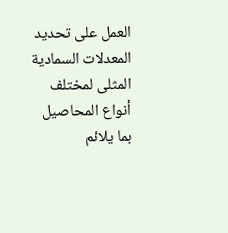العمل على تحديد المعدلات السمادية المثلى لمختلف أنواع المحاصيل بما يلائم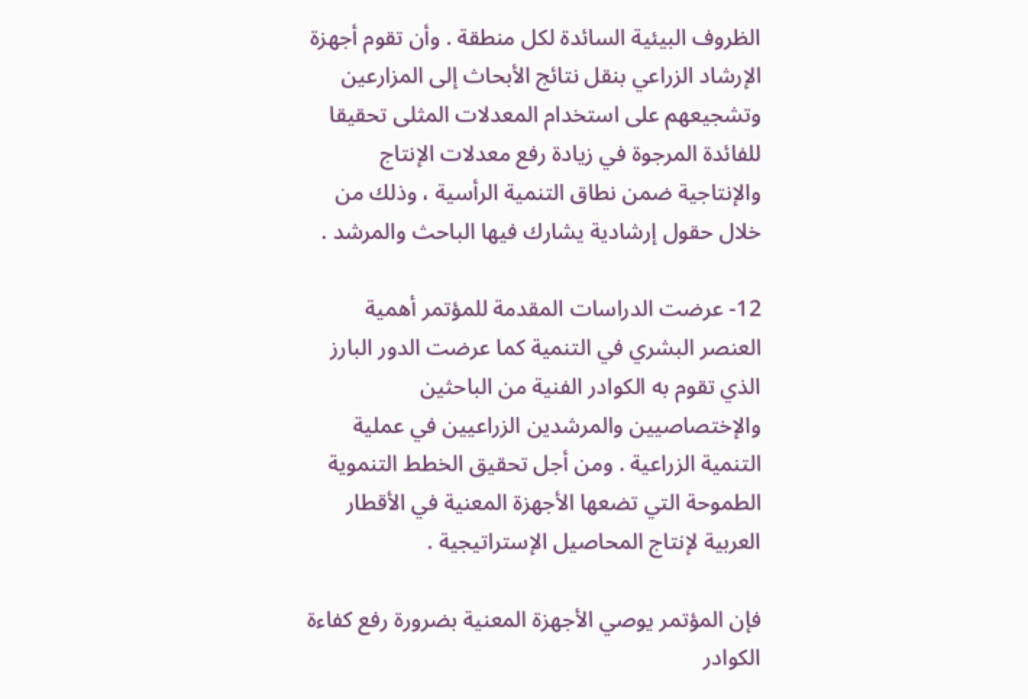الظروف البيئية السائدة لكل منطقة . وأن تقوم أجهزة الإرشاد الزراعي بنقل نتائج الأبحاث إلى المزارعين وتشجيعهم على استخدام المعدلات المثلى تحقيقا للفائدة المرجوة في زيادة رفع معدلات الإنتاج والإنتاجية ضمن نطاق التنمية الرأسية ، وذلك من خلال حقول إرشادية يشارك فيها الباحث والمرشد .

12- عرضت الدراسات المقدمة للمؤتمر أهمية العنصر البشري في التنمية كما عرضت الدور البارز الذي تقوم به الكوادر الفنية من الباحثين والإختصاصيين والمرشدين الزراعيين في عملية التنمية الزراعية . ومن أجل تحقيق الخطط التنموية الطموحة التي تضعها الأجهزة المعنية في الأقطار العربية لإنتاج المحاصيل الإستراتيجية .

فإن المؤتمر يوصي الأجهزة المعنية بضرورة رفع كفاءة الكوادر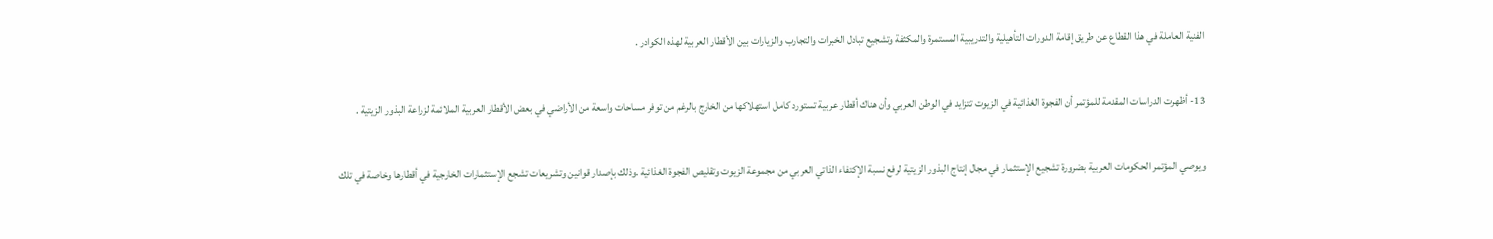الفنية العاملة في هذا القطاع عن طريق إقامة الدورات التأهيلية والتدريبية المستمرة والمكثفة وتشجيع تبادل الخبرات والتجارب والزيارات بين الأقطار العربية لهذه الكوادر .

13- أظهرت الدراسات المقدمة للمؤتمر أن الفجوة الغذائية في الزيوت تتزايد في الوطن العربي وأن هناك أقطار عربية تستورد كامل استهلاكها من الخارج بالرغم من توفر مساحات واسعة من الأراضي في بعض الأقطار العربية الملائمة لزراعة البذور الزيتية .

ويوصي المؤتمر الحكومات العربية بضرورة تشجيع الإستثمار في مجال إنتاج البذور الزيتية لرفع نسبة الإكتفاء الذاتي العربي من مجموعة الزيوت وتقليص الفجوة الغذائية .وذلك بإصدار قوانين وتشريعات تشجع الإستثمارات الخارجية في أقطارها وخاصة في تلك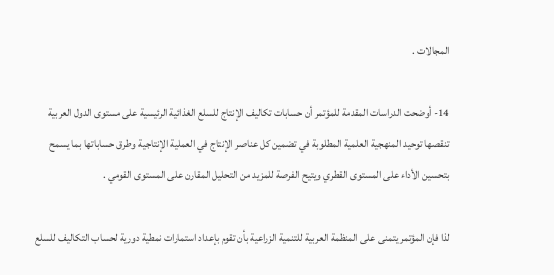المجالات .

14- أوضحت الدراسات المقدمة للمؤتمر أن حسابات تكاليف الإنتاج للسلع الغذائية الرئيسية على مستوى الدول العربية تنقصها توحيد المنهجية العلمية المطلوبة في تضمين كل عناصر الإنتاج في العملية الإنتاجية وطرق حساباتها بما يسمح بتحسين الأداء على المستوى القطري ويتيح الفرصة للمزيد من التحليل المقارن على المستوى القومي .

لذا فإن المؤتمر يتمنى على المنظمة العربية للتنمية الزراعية بأن تقوم بإعداد استمارات نمطية دورية لحساب التكاليف للسلع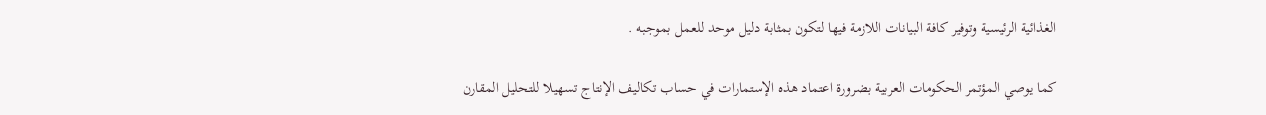الغذائية الرئيسية وتوفير كافة البيانات اللازمة فيها لتكون بمثابة دليل موحد للعمل بموجبه .

كما يوصي المؤتمر الحكومات العربية بضرورة اعتماد هذه الإستمارات في حساب تكاليف الإنتاج تسهيلا للتحليل المقارن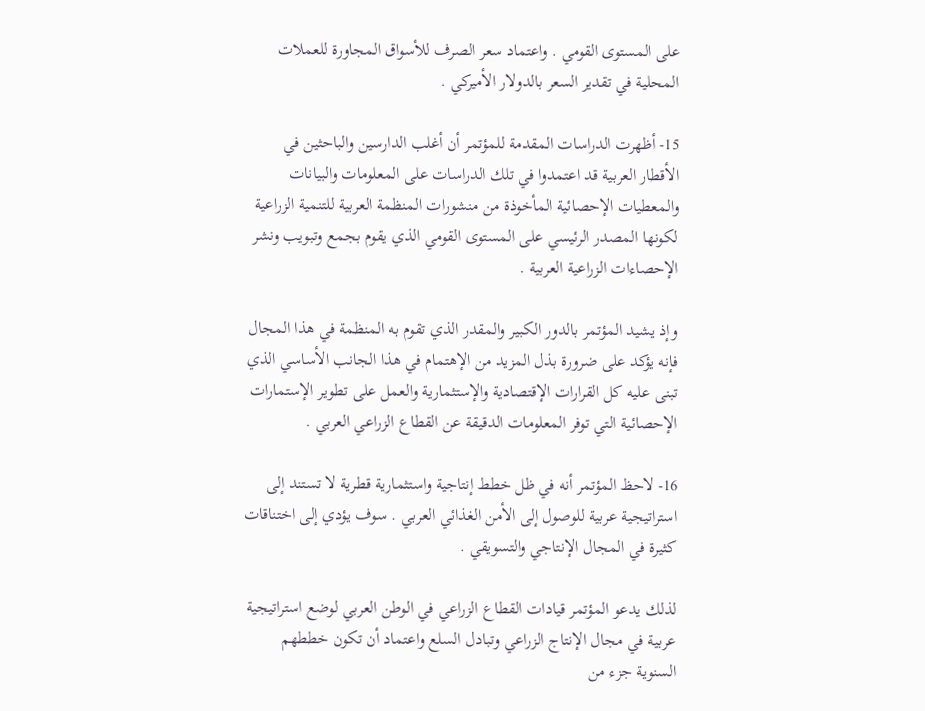على المستوى القومي . واعتماد سعر الصرف للأسواق المجاورة للعملات المحلية في تقدير السعر بالدولار الأميركي .

15- أظهرت الدراسات المقدمة للمؤتمر أن أغلب الدارسين والباحثين في الأقطار العربية قد اعتمدوا في تلك الدراسات على المعلومات والبيانات والمعطيات الإحصائية المأخوذة من منشورات المنظمة العربية للتنمية الزراعية لكونها المصدر الرئيسي على المستوى القومي الذي يقوم بجمع وتبويب ونشر الإحصاءات الزراعية العربية .

وإذ يشيد المؤتمر بالدور الكبير والمقدر الذي تقوم به المنظمة في هذا المجال فإنه يؤكد على ضرورة بذل المزيد من الإهتمام في هذا الجانب الأساسي الذي تبنى عليه كل القرارات الإقتصادية والإستثمارية والعمل على تطوير الإستمارات الإحصائية التي توفر المعلومات الدقيقة عن القطاع الزراعي العربي .

16- لاحظ المؤتمر أنه في ظل خطط إنتاجية واستثمارية قطرية لا تستند إلى استراتيجية عربية للوصول إلى الأمن الغذائي العربي . سوف يؤدي إلى اختناقات كثيرة في المجال الإنتاجي والتسويقي .

لذلك يدعو المؤتمر قيادات القطاع الزراعي في الوطن العربي لوضع استراتيجية عربية في مجال الإنتاج الزراعي وتبادل السلع واعتماد أن تكون خططهم السنوية جزء من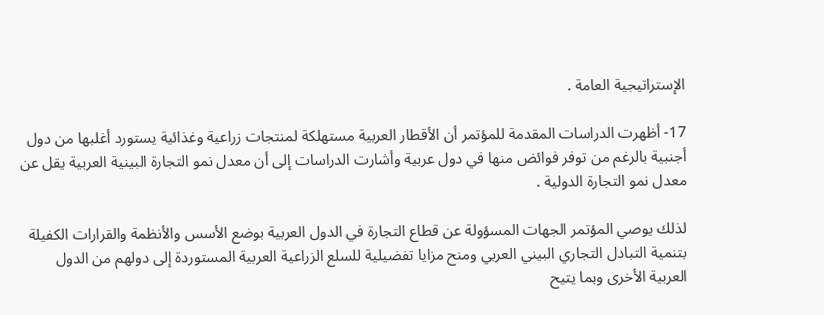الإستراتيجية العامة .

17- أظهرت الدراسات المقدمة للمؤتمر أن الأقطار العربية مستهلكة لمنتجات زراعية وغذائية يستورد أغلبها من دول أجنبية بالرغم من توفر فوائض منها في دول عربية وأشارت الدراسات إلى أن معدل نمو التجارة البينية العربية يقل عن معدل نمو التجارة الدولية .

لذلك يوصي المؤتمر الجهات المسؤولة عن قطاع التجارة في الدول العربية بوضع الأسس والأنظمة والقرارات الكفيلة بتنمية التبادل التجاري البيني العربي ومنح مزايا تفضيلية للسلع الزراعية العربية المستوردة إلى دولهم من الدول العربية الأخرى وبما يتيح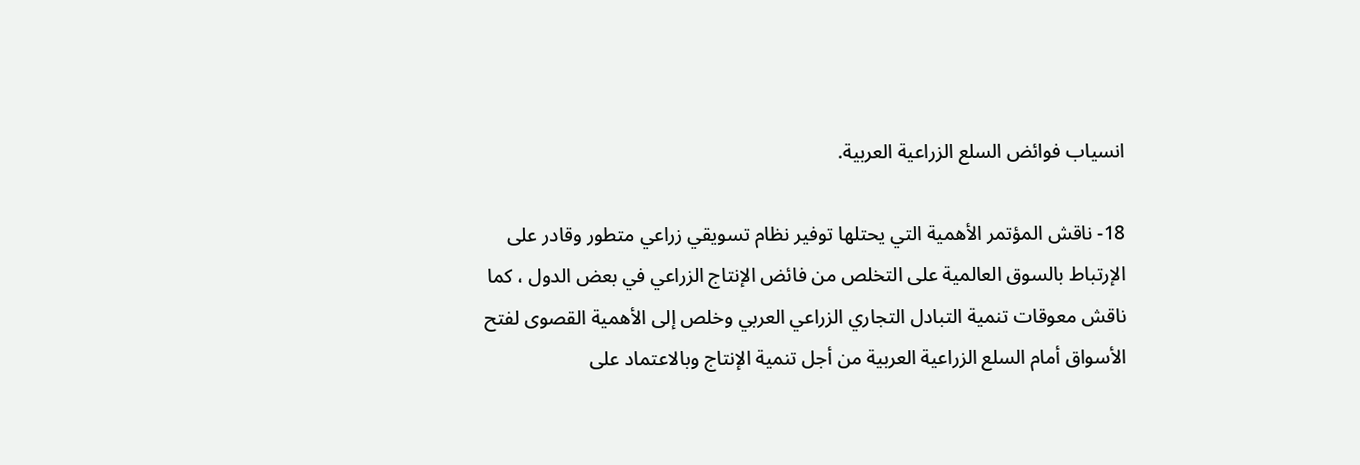انسياب فوائض السلع الزراعية العربية.

18- ناقش المؤتمر الأهمية التي يحتلها توفير نظام تسويقي زراعي متطور وقادر على الإرتباط بالسوق العالمية على التخلص من فائض الإنتاج الزراعي في بعض الدول ، كما ناقش معوقات تنمية التبادل التجاري الزراعي العربي وخلص إلى الأهمية القصوى لفتح الأسواق أمام السلع الزراعية العربية من أجل تنمية الإنتاج وبالاعتماد على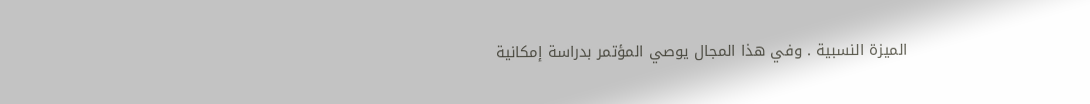الميزة النسبية . وفي هذا المجال يوصي المؤتمر بدراسة إمكانية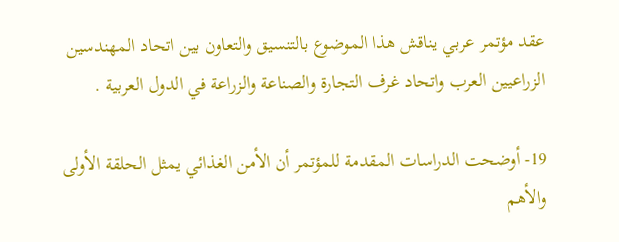عقد مؤتمر عربي يناقش هذا الموضوع بالتنسيق والتعاون بين اتحاد المهندسين الزراعيين العرب واتحاد غرف التجارة والصناعة والزراعة في الدول العربية .

19- أوضحت الدراسات المقدمة للمؤتمر أن الأمن الغذائي يمثل الحلقة الأولى والأهم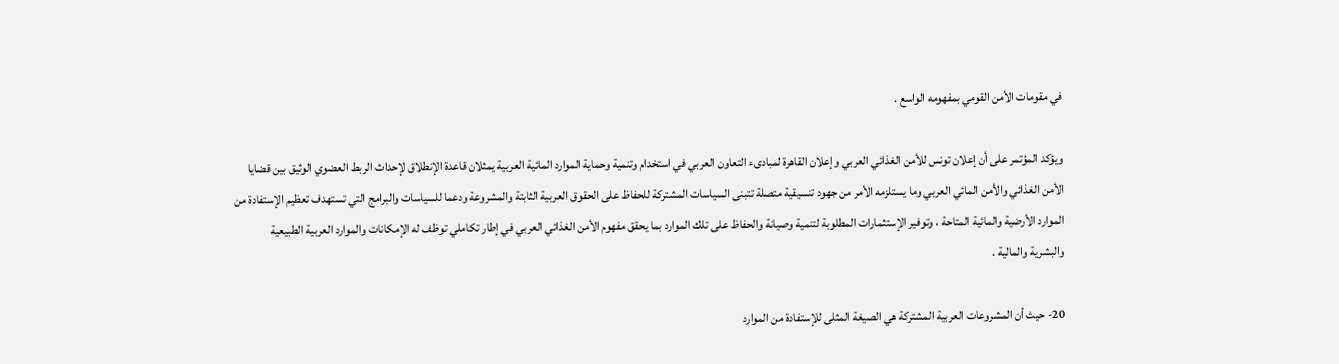في مقومات الأمن القومي بمفهومه الواسع .

ويؤكد المؤتمر على أن إعلان تونس للأمن الغذائي العربي وإعلان القاهرة لمبادىء التعاون العربي في استخدام وتنمية وحماية الموارد المائية العربية يمثلان قاعدة الإنطلاق لإحداث الربط العضوي الوثيق بين قضايا الأمن الغذائي والأمن المائي العربي وما يستلزمه الأمر من جهود تنسيقية متصلة تتبنى السياسات المشتركة للحفاظ على الحقوق العربية الثابتة والمشروعة ودعما للسياسات والبرامج التي تستهدف تعظيم الإستفادة من الموارد الأرضية والمائية المتاحة ، وتوفير الإستثمارات المطلوبة لتنمية وصيانة والحفاظ على تلك الموارد بما يحقق مفهوم الأمن الغذائي العربي في إطار تكاملي توظف له الإمكانات والموارد العربية الطبيعية والبشرية والمالية .

20- حيث أن المشروعات العربية المشتركة هي الصيغة المثلى للإستفادة من الموارد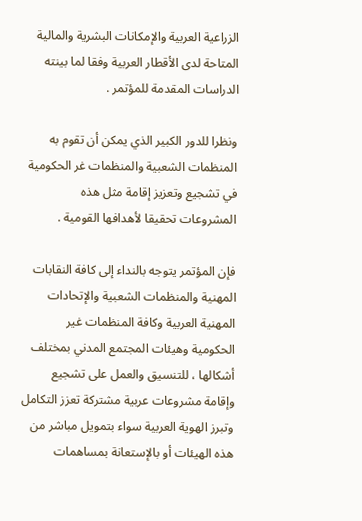الزراعية العربية والإمكانات البشرية والمالية المتاحة لدى الأقطار العربية وفقا لما بينته الدراسات المقدمة للمؤتمر .

ونظرا للدور الكبير الذي يمكن أن تقوم به المنظمات الشعبية والمنظمات غر الحكومية في تشجيع وتعزيز إقامة مثل هذه المشروعات تحقيقا لأهدافها القومية .

فإن المؤتمر يتوجه بالنداء إلى كافة النقابات المهنية والمنظمات الشعبية والإتحادات المهنية العربية وكافة المنظمات غير الحكومية وهيئات المجتمع المدني بمختلف أشكالها ، للتنسيق والعمل على تشجيع وإقامة مشروعات عربية مشتركة تعزز التكامل وتبرز الهوية العربية سواء بتمويل مباشر من هذه الهيئات أو بالإستعانة بمساهمات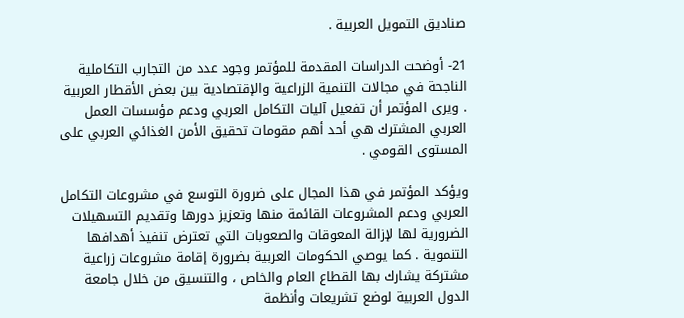صناديق التمويل العربية .

21- أوضحت الدراسات المقدمة للمؤتمر وجود عدد من التجارب التكاملية الناجحة في مجالات التنمية الزراعية والإقتصادية بين بعض الأقطار العربية . ويرى المؤتمر أن تفعيل آليات التكامل العربي ودعم مؤسسات العمل العربي المشترك هي أحد أهم مقومات تحقيق الأمن الغذائي العربي على المستوى القومي .

ويؤكد المؤتمر في هذا المجال على ضرورة التوسع في مشروعات التكامل العربي ودعم المشروعات القائمة منها وتعزيز دورها وتقديم التسهيلات الضرورية لها لإزالة المعوقات والصعوبات التي تعترض تنفيذ أهدافها التنموية . كما يوصي الحكومات العربية بضرورة إقامة مشروعات زراعية مشتركة يشارك بها القطاع العام والخاص ، والتنسيق من خلال جامعة الدول العربية لوضع تشريعات وأنظمة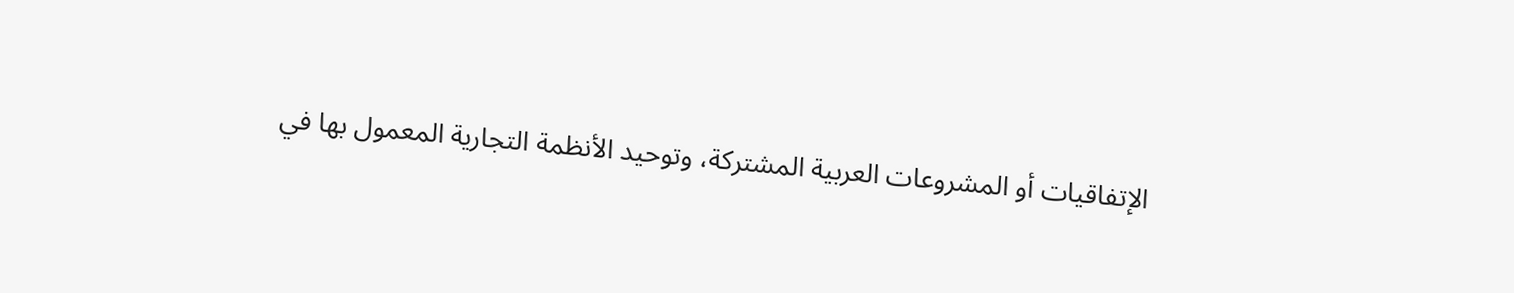الإتفاقيات أو المشروعات العربية المشتركة، وتوحيد الأنظمة التجارية المعمول بها في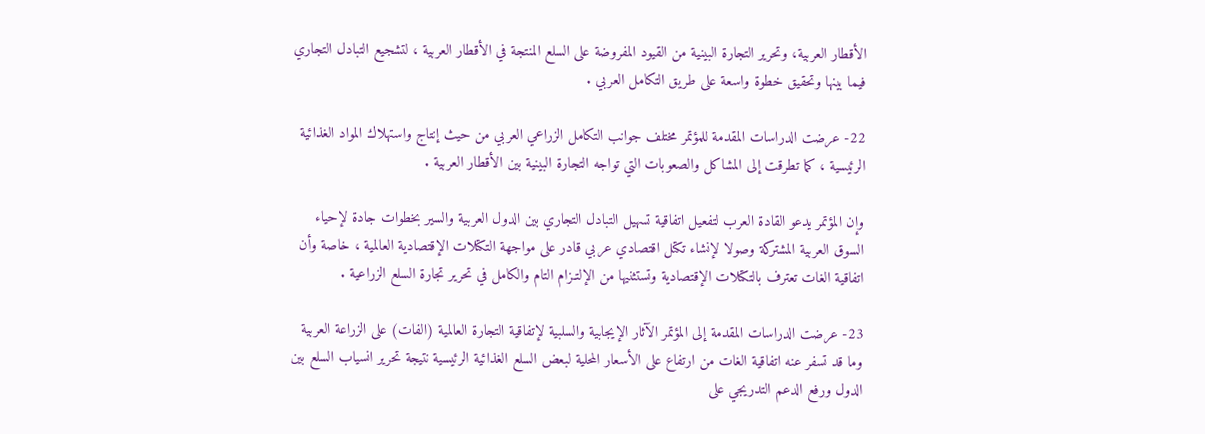الأقطار العربية، وتحرير التجارة البينية من القيود المفروضة على السلع المنتجة في الأقطار العربية ، لتشجيع التبادل التجاري فيما بينها وتحقيق خطوة واسعة على طريق التكامل العربي .

22- عرضت الدراسات المقدمة للمؤتمر مختلف جوانب التكامل الزراعي العربي من حيث إنتاج واستهلاك المواد الغذائية الرئيسية ، كما تطرقت إلى المشاكل والصعوبات التي تواجه التجارة البينية بين الأقطار العربية .

وإن المؤتمر يدعو القادة العرب لتفعيل اتفاقية تسهيل التبادل التجاري بين الدول العربية والسير بخطوات جادة لإحياء السوق العربية المشتركة وصولا لإنشاء تكتل اقتصادي عربي قادر على مواجهة التكتلات الإقتصادية العالمية ، خاصة وأن اتفاقية الغات تعترف بالتكتلات الإقتصادية وتستثنيها من الإلتـزام التام والكامل في تحرير تجارة السلع الزراعية .

23- عرضت الدراسات المقدمة إلى المؤتمر الآثار الإيجابية والسلبية لإتفاقية التجارة العالمية (الفات) على الزراعة العربية وما قد تسفر عنه اتفاقية الغات من ارتفاع على الأسعار المحلية لبعض السلع الغذائية الرئيسية نتيجة تحرير انسياب السلع بين الدول ورفع الدعم التدريجي على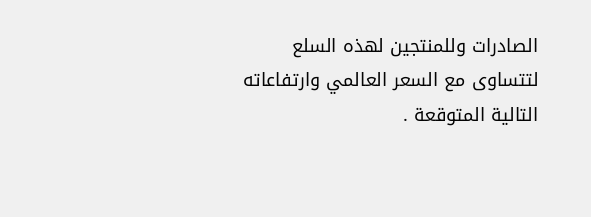الصادرات وللمنتجين لهذه السلع لتتساوى مع السعر العالمي وارتفاعاته التالية المتوقعة .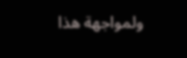ولمواجهة هذا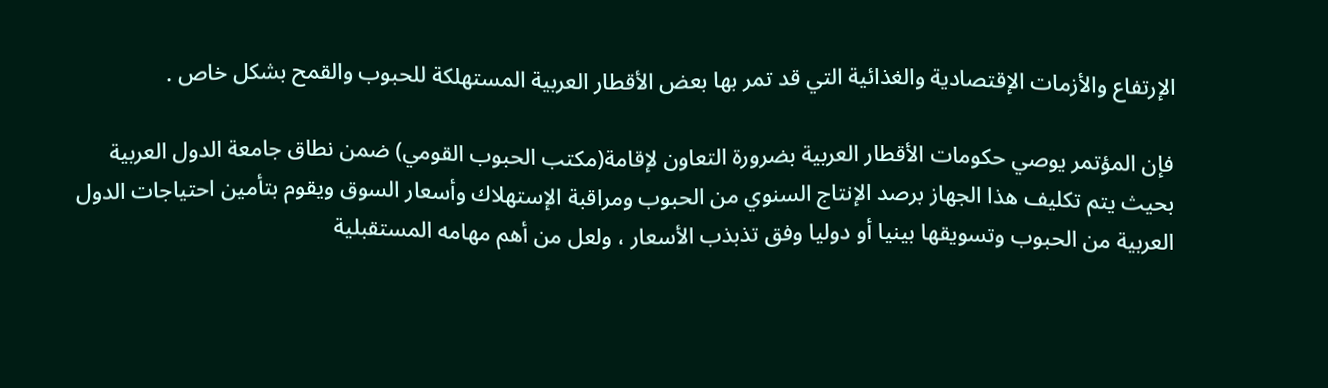الإرتفاع والأزمات الإقتصادية والغذائية التي قد تمر بها بعض الأقطار العربية المستهلكة للحبوب والقمح بشكل خاص .

فإن المؤتمر يوصي حكومات الأقطار العربية بضرورة التعاون لإقامة(مكتب الحبوب القومي) ضمن نطاق جامعة الدول العربية بحيث يتم تكليف هذا الجهاز برصد الإنتاج السنوي من الحبوب ومراقبة الإستهلاك وأسعار السوق ويقوم بتأمين احتياجات الدول العربية من الحبوب وتسويقها بينيا أو دوليا وفق تذبذب الأسعار ، ولعل من أهم مهامه المستقبلية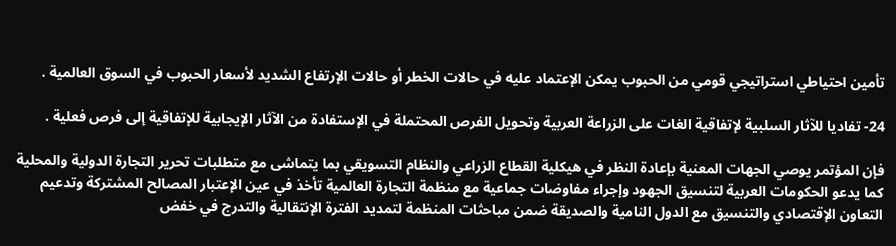تأمين احتياطي استراتيجي قومي من الحبوب يمكن الإعتماد عليه في حالات الخطر أو حالات الإرتفاع الشديد لأسعار الحبوب في السوق العالمية .

24- تفاديا للآثار السلبية لإتفاقية الغات على الزراعة العربية وتحويل الفرص المحتملة في الإستفادة من الآثار الإيجابية للإتفاقية إلى فرص فعلية .

فإن المؤتمر يوصي الجهات المعنية بإعادة النظر في هيكلية القطاع الزراعي والنظام التسويقي بما يتماشى مع متطلبات تحرير التجارة الدولية والمحلية كما يدعو الحكومات العربية لتنسيق الجهود وإجراء مفاوضات جماعية مع منظمة التجارة العالمية تأخذ في عين الإعتبار المصالح المشتركة وتدعيم التعاون الإقتصادي والتنسيق مع الدول النامية والصديقة ضمن مباحثات المنظمة لتمديد الفترة الإنتقالية والتدرج في خفض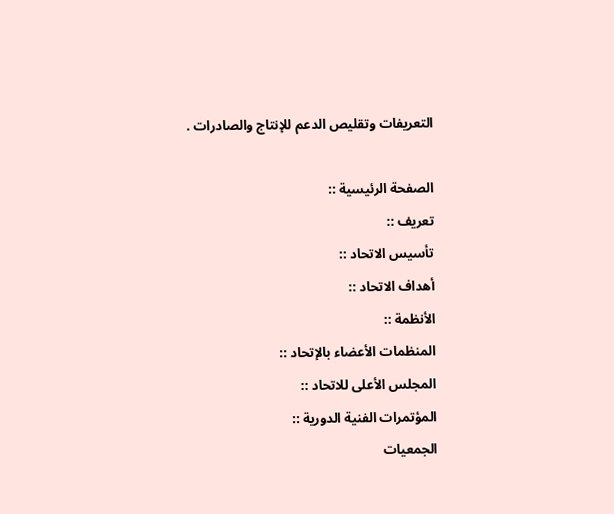التعريفات وتقليص الدعم للإنتاج والصادرات .

الصفحة الرئيسية ::
تعريف ::
تأسيس الاتحاد ::
أهداف الاتحاد ::
الأنظمة ::
المنظمات الأعضاء بالإتحاد ::
المجلس الأعلى للاتحاد ::
المؤتمرات الفنية الدورية ::
الجمعيات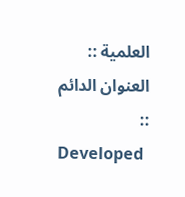العلمية ::
العنوان الدائم ::
Developed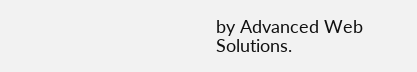by Advanced Web Solutions.